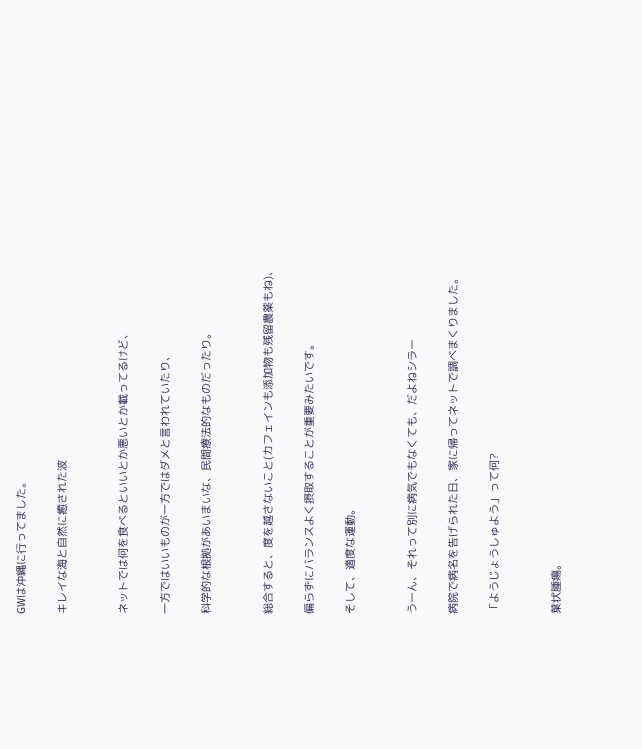GWは沖縄に行ってました。

キレイな海と自然に癒された波


ネットでは何を食べるといいとか悪いとか載ってるけど、

一方ではいいものが一方ではダメと言われていたり、

科学的な根拠があいまいな、民間療法的なものだったり。


総合すると、度を越さないこと(カフェインも添加物も残留農薬もね)、

偏らずにバランスよく摂取することが重要みたいです。

そして、適度な運動。


うーん、それって別に病気でもなくても、だよねシラー

病院で病名を告げられた日、家に帰ってネットで調べまくりました。

「ようじょうしゅよう」って何?


葉状腫瘍。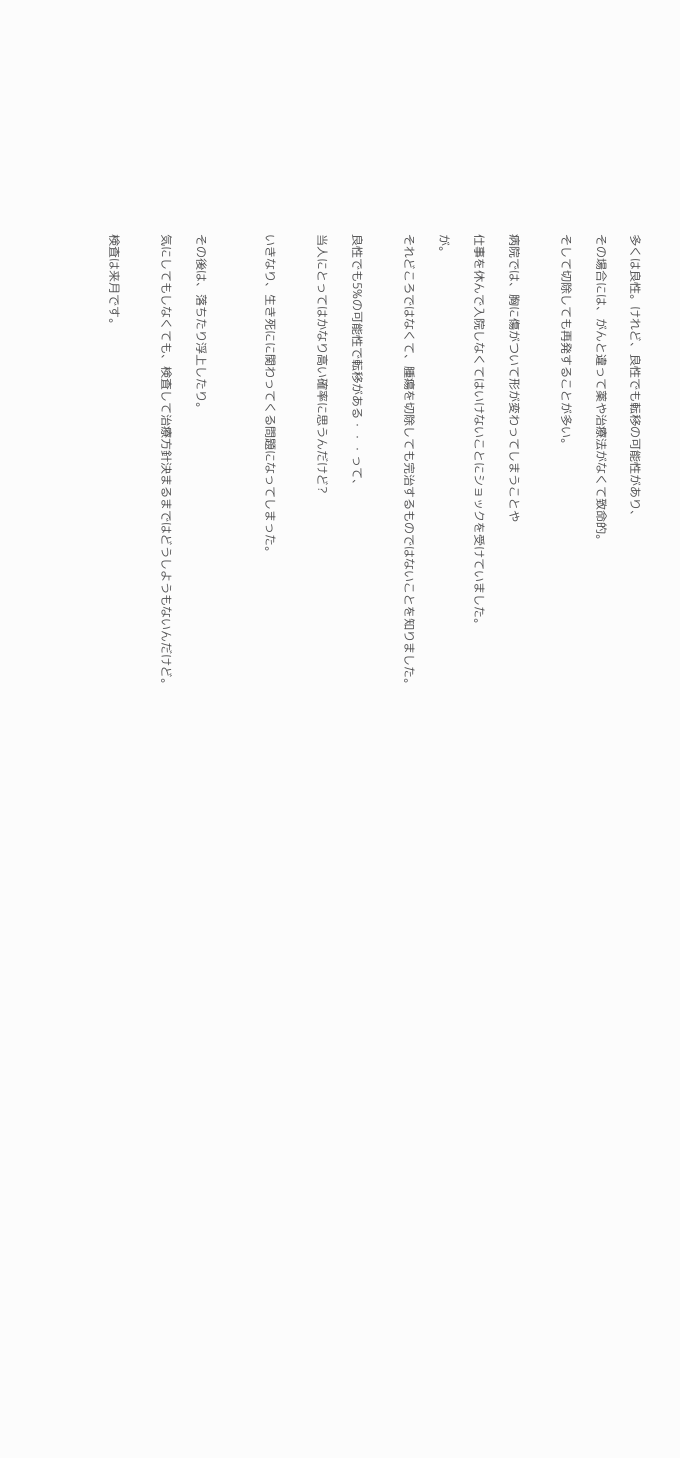多くは良性。けれど、良性でも転移の可能性があり、

その場合には、がんと違って薬や治療法がなくて致命的。

そして切除しても再発することが多い。


病院では、胸に傷がついて形が変わってしまうことや

仕事を休んで入院しなくてはいけないことにショックを受けていました。

が。

それどころではなくて、腫瘍を切除しても完治するものではないことを知りました。


良性でも5%の可能性で転移がある・・・って、

当人にとってはかなり高い確率に思うんだけど?


いきなり、生き死にに関わってくる問題になってしまった。



その後は、落ちたり浮上したり。

気にしてもしなくても、検査して治療方針決まるまではどうしようもないんだけど。


検査は来月です。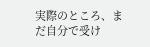実際のところ、まだ自分で受け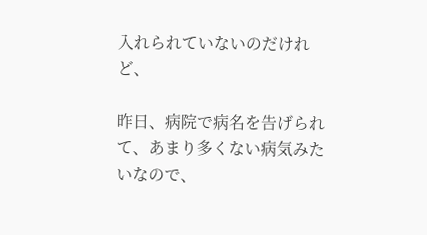入れられていないのだけれど、

昨日、病院で病名を告げられて、あまり多くない病気みたいなので、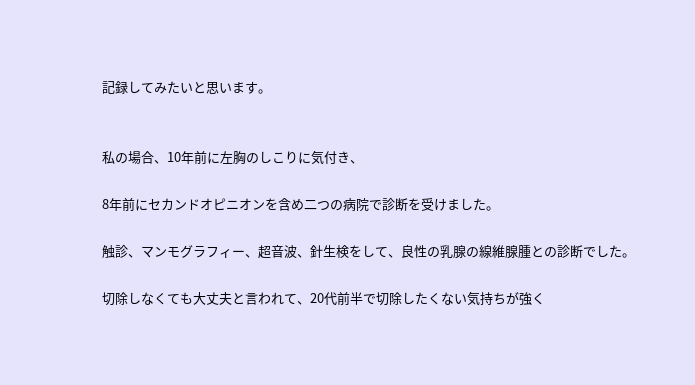記録してみたいと思います。


私の場合、10年前に左胸のしこりに気付き、

8年前にセカンドオピニオンを含め二つの病院で診断を受けました。

触診、マンモグラフィー、超音波、針生検をして、良性の乳腺の線維腺腫との診断でした。

切除しなくても大丈夫と言われて、20代前半で切除したくない気持ちが強く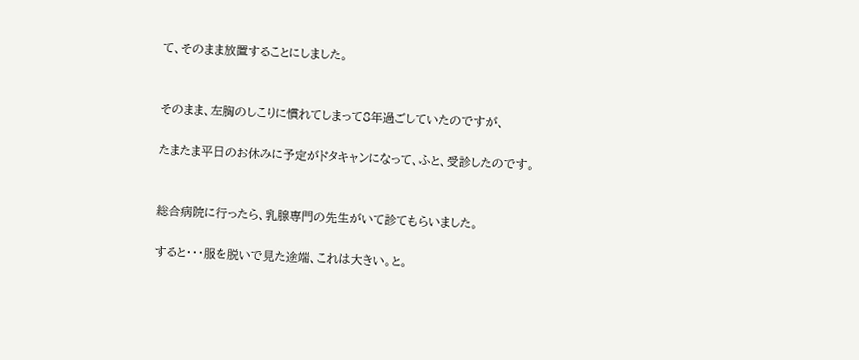て、そのまま放置することにしました。


そのまま、左胸のしこりに慣れてしまって8年過ごしていたのですが、

たまたま平日のお休みに予定がドタキャンになって、ふと、受診したのです。


総合病院に行ったら、乳腺専門の先生がいて診てもらいました。

すると・・・服を脱いで見た途端、これは大きい。と。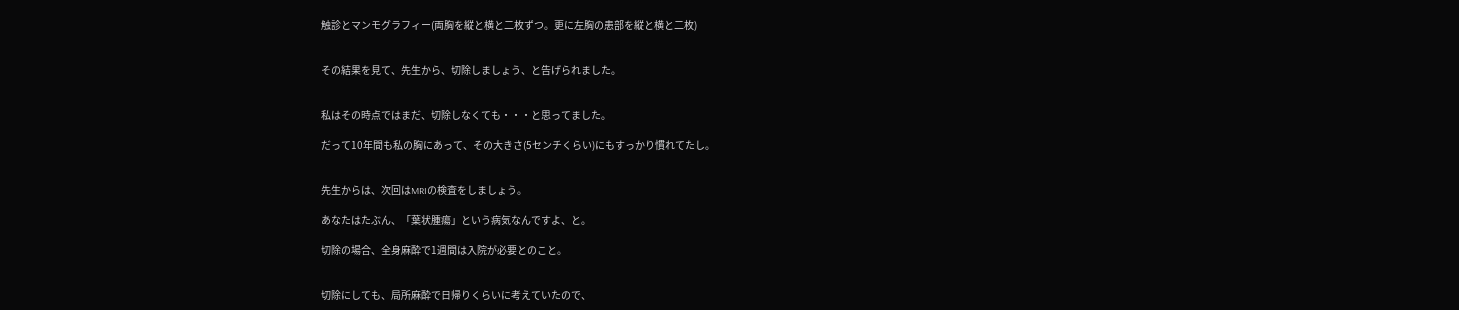触診とマンモグラフィー(両胸を縦と横と二枚ずつ。更に左胸の患部を縦と横と二枚)


その結果を見て、先生から、切除しましょう、と告げられました。


私はその時点ではまだ、切除しなくても・・・と思ってました。

だって10年間も私の胸にあって、その大きさ(5センチくらい)にもすっかり慣れてたし。


先生からは、次回はMRIの検査をしましょう。

あなたはたぶん、「葉状腫瘍」という病気なんですよ、と。

切除の場合、全身麻酔で1週間は入院が必要とのこと。


切除にしても、局所麻酔で日帰りくらいに考えていたので、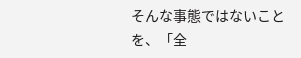そんな事態ではないことを、「全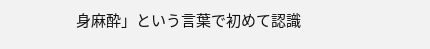身麻酔」という言葉で初めて認識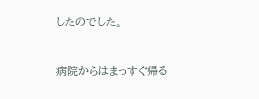したのでした。


病院からはまっすぐ帰る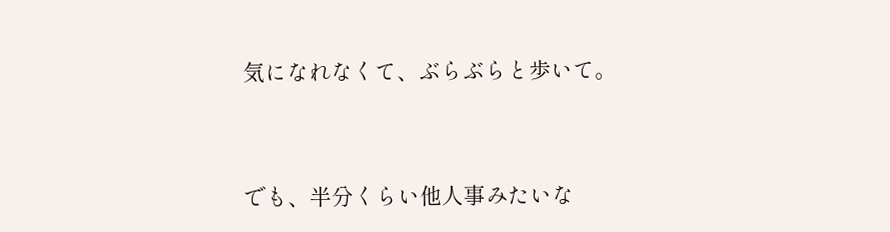気になれなくて、ぶらぶらと歩いて。


でも、半分くらい他人事みたいな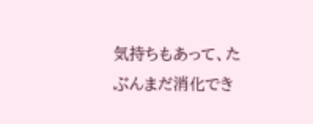気持ちもあって、たぶんまだ消化でき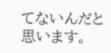てないんだと思います。